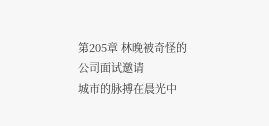第205章 林晚被奇怪的公司面试邀请
城市的脉搏在晨光中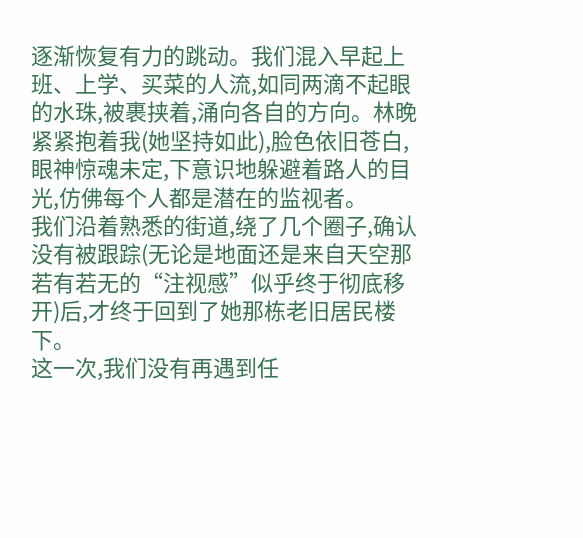逐渐恢复有力的跳动。我们混入早起上班、上学、买菜的人流,如同两滴不起眼的水珠,被裹挟着,涌向各自的方向。林晚紧紧抱着我(她坚持如此),脸色依旧苍白,眼神惊魂未定,下意识地躲避着路人的目光,仿佛每个人都是潜在的监视者。
我们沿着熟悉的街道,绕了几个圈子,确认没有被跟踪(无论是地面还是来自天空那若有若无的“注视感”似乎终于彻底移开)后,才终于回到了她那栋老旧居民楼下。
这一次,我们没有再遇到任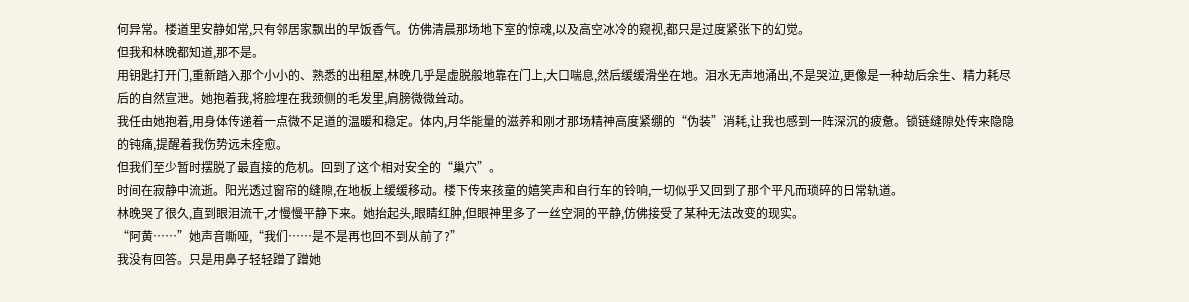何异常。楼道里安静如常,只有邻居家飘出的早饭香气。仿佛清晨那场地下室的惊魂,以及高空冰冷的窥视,都只是过度紧张下的幻觉。
但我和林晚都知道,那不是。
用钥匙打开门,重新踏入那个小小的、熟悉的出租屋,林晚几乎是虚脱般地靠在门上,大口喘息,然后缓缓滑坐在地。泪水无声地涌出,不是哭泣,更像是一种劫后余生、精力耗尽后的自然宣泄。她抱着我,将脸埋在我颈侧的毛发里,肩膀微微耸动。
我任由她抱着,用身体传递着一点微不足道的温暖和稳定。体内,月华能量的滋养和刚才那场精神高度紧绷的“伪装”消耗,让我也感到一阵深沉的疲惫。锁链缝隙处传来隐隐的钝痛,提醒着我伤势远未痊愈。
但我们至少暂时摆脱了最直接的危机。回到了这个相对安全的“巢穴”。
时间在寂静中流逝。阳光透过窗帘的缝隙,在地板上缓缓移动。楼下传来孩童的嬉笑声和自行车的铃响,一切似乎又回到了那个平凡而琐碎的日常轨道。
林晚哭了很久,直到眼泪流干,才慢慢平静下来。她抬起头,眼睛红肿,但眼神里多了一丝空洞的平静,仿佛接受了某种无法改变的现实。
“阿黄……”她声音嘶哑,“我们……是不是再也回不到从前了?”
我没有回答。只是用鼻子轻轻蹭了蹭她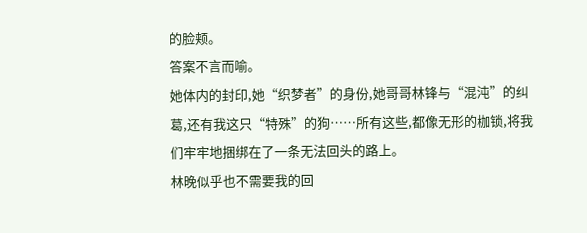的脸颊。
答案不言而喻。
她体内的封印,她“织梦者”的身份,她哥哥林锋与“混沌”的纠葛,还有我这只“特殊”的狗……所有这些,都像无形的枷锁,将我们牢牢地捆绑在了一条无法回头的路上。
林晚似乎也不需要我的回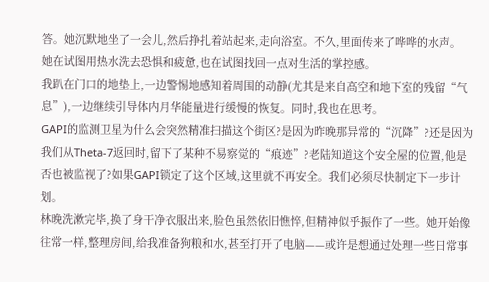答。她沉默地坐了一会儿,然后挣扎着站起来,走向浴室。不久,里面传来了哗哗的水声。
她在试图用热水洗去恐惧和疲惫,也在试图找回一点对生活的掌控感。
我趴在门口的地垫上,一边警惕地感知着周围的动静(尤其是来自高空和地下室的残留“气息”),一边继续引导体内月华能量进行缓慢的恢复。同时,我也在思考。
GAPI的监测卫星为什么会突然精准扫描这个街区?是因为昨晚那异常的“沉降”?还是因为我们从Theta-7返回时,留下了某种不易察觉的“痕迹”?老陆知道这个安全屋的位置,他是否也被监视了?如果GAPI锁定了这个区域,这里就不再安全。我们必须尽快制定下一步计划。
林晚洗漱完毕,换了身干净衣服出来,脸色虽然依旧憔悴,但精神似乎振作了一些。她开始像往常一样,整理房间,给我准备狗粮和水,甚至打开了电脑——或许是想通过处理一些日常事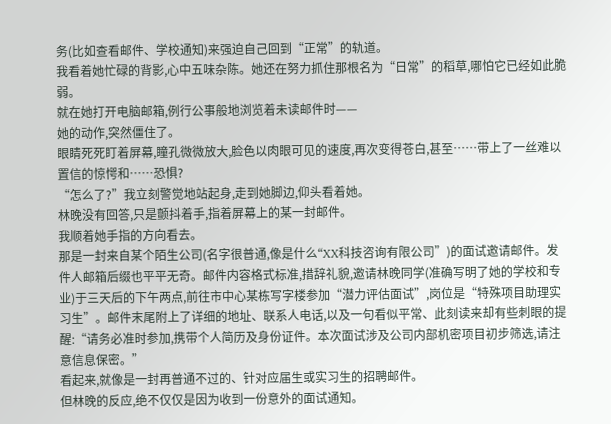务(比如查看邮件、学校通知)来强迫自己回到“正常”的轨道。
我看着她忙碌的背影,心中五味杂陈。她还在努力抓住那根名为“日常”的稻草,哪怕它已经如此脆弱。
就在她打开电脑邮箱,例行公事般地浏览着未读邮件时——
她的动作,突然僵住了。
眼睛死死盯着屏幕,瞳孔微微放大,脸色以肉眼可见的速度,再次变得苍白,甚至……带上了一丝难以置信的惊愕和……恐惧?
“怎么了?”我立刻警觉地站起身,走到她脚边,仰头看着她。
林晚没有回答,只是颤抖着手,指着屏幕上的某一封邮件。
我顺着她手指的方向看去。
那是一封来自某个陌生公司(名字很普通,像是什么“XX科技咨询有限公司”)的面试邀请邮件。发件人邮箱后缀也平平无奇。邮件内容格式标准,措辞礼貌,邀请林晚同学(准确写明了她的学校和专业)于三天后的下午两点,前往市中心某栋写字楼参加“潜力评估面试”,岗位是“特殊项目助理实习生”。邮件末尾附上了详细的地址、联系人电话,以及一句看似平常、此刻读来却有些刺眼的提醒:“请务必准时参加,携带个人简历及身份证件。本次面试涉及公司内部机密项目初步筛选,请注意信息保密。”
看起来,就像是一封再普通不过的、针对应届生或实习生的招聘邮件。
但林晚的反应,绝不仅仅是因为收到一份意外的面试通知。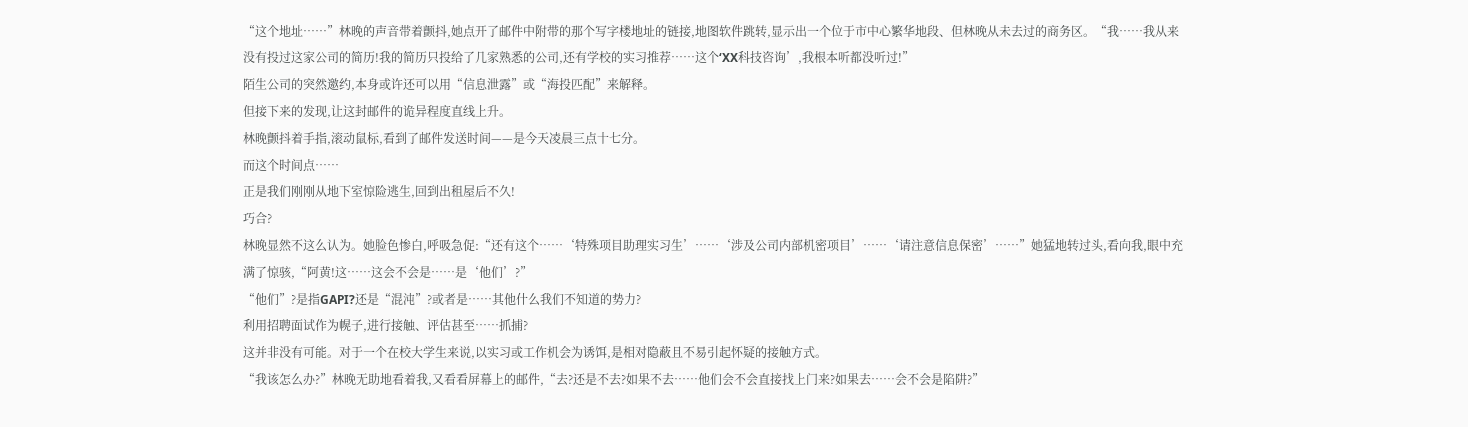“这个地址……”林晚的声音带着颤抖,她点开了邮件中附带的那个写字楼地址的链接,地图软件跳转,显示出一个位于市中心繁华地段、但林晚从未去过的商务区。“我……我从来没有投过这家公司的简历!我的简历只投给了几家熟悉的公司,还有学校的实习推荐……这个‘XX科技咨询’,我根本听都没听过!”
陌生公司的突然邀约,本身或许还可以用“信息泄露”或“海投匹配”来解释。
但接下来的发现,让这封邮件的诡异程度直线上升。
林晚颤抖着手指,滚动鼠标,看到了邮件发送时间——是今天凌晨三点十七分。
而这个时间点……
正是我们刚刚从地下室惊险逃生,回到出租屋后不久!
巧合?
林晚显然不这么认为。她脸色惨白,呼吸急促:“还有这个……‘特殊项目助理实习生’……‘涉及公司内部机密项目’……‘请注意信息保密’……”她猛地转过头,看向我,眼中充满了惊骇,“阿黄!这……这会不会是……是‘他们’?”
“他们”?是指GAPI?还是“混沌”?或者是……其他什么我们不知道的势力?
利用招聘面试作为幌子,进行接触、评估甚至……抓捕?
这并非没有可能。对于一个在校大学生来说,以实习或工作机会为诱饵,是相对隐蔽且不易引起怀疑的接触方式。
“我该怎么办?”林晚无助地看着我,又看看屏幕上的邮件,“去?还是不去?如果不去……他们会不会直接找上门来?如果去……会不会是陷阱?”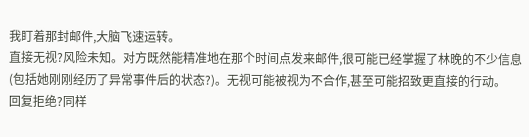我盯着那封邮件,大脑飞速运转。
直接无视?风险未知。对方既然能精准地在那个时间点发来邮件,很可能已经掌握了林晚的不少信息(包括她刚刚经历了异常事件后的状态?)。无视可能被视为不合作,甚至可能招致更直接的行动。
回复拒绝?同样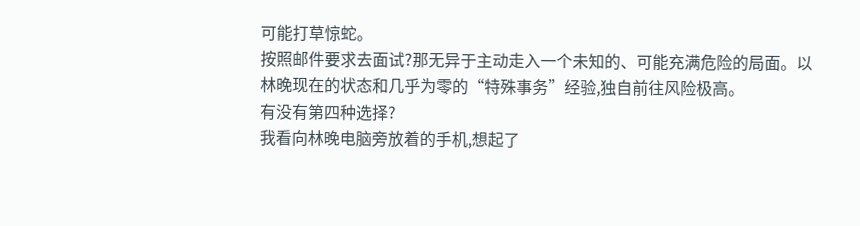可能打草惊蛇。
按照邮件要求去面试?那无异于主动走入一个未知的、可能充满危险的局面。以林晚现在的状态和几乎为零的“特殊事务”经验,独自前往风险极高。
有没有第四种选择?
我看向林晚电脑旁放着的手机,想起了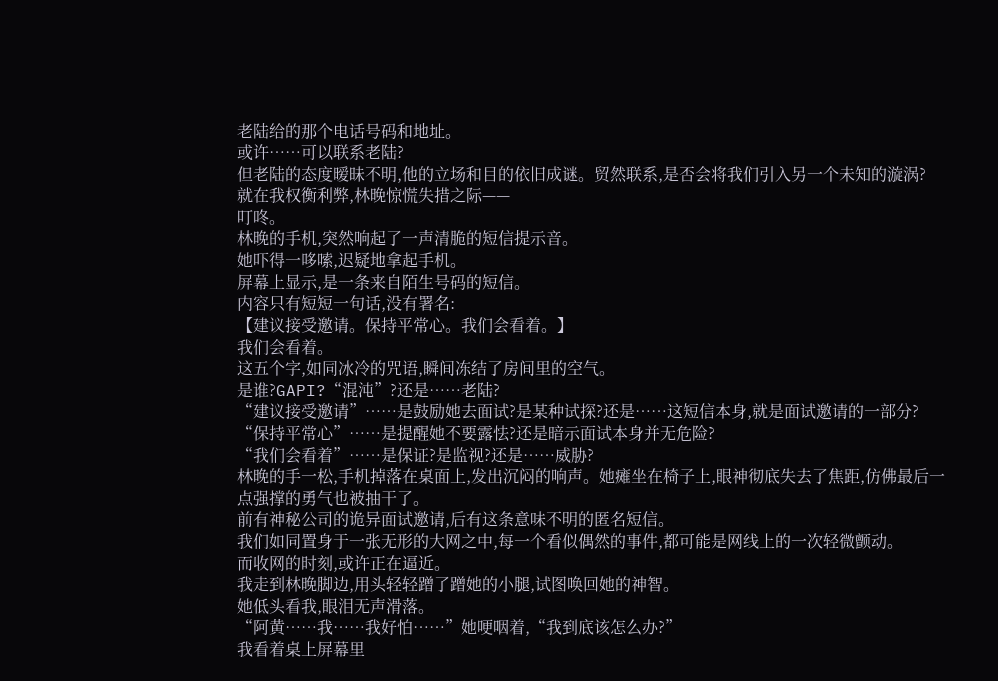老陆给的那个电话号码和地址。
或许……可以联系老陆?
但老陆的态度暧昧不明,他的立场和目的依旧成谜。贸然联系,是否会将我们引入另一个未知的漩涡?
就在我权衡利弊,林晚惊慌失措之际——
叮咚。
林晚的手机,突然响起了一声清脆的短信提示音。
她吓得一哆嗦,迟疑地拿起手机。
屏幕上显示,是一条来自陌生号码的短信。
内容只有短短一句话,没有署名:
【建议接受邀请。保持平常心。我们会看着。】
我们会看着。
这五个字,如同冰冷的咒语,瞬间冻结了房间里的空气。
是谁?GAPI?“混沌”?还是……老陆?
“建议接受邀请”……是鼓励她去面试?是某种试探?还是……这短信本身,就是面试邀请的一部分?
“保持平常心”……是提醒她不要露怯?还是暗示面试本身并无危险?
“我们会看着”……是保证?是监视?还是……威胁?
林晚的手一松,手机掉落在桌面上,发出沉闷的响声。她瘫坐在椅子上,眼神彻底失去了焦距,仿佛最后一点强撑的勇气也被抽干了。
前有神秘公司的诡异面试邀请,后有这条意味不明的匿名短信。
我们如同置身于一张无形的大网之中,每一个看似偶然的事件,都可能是网线上的一次轻微颤动。
而收网的时刻,或许正在逼近。
我走到林晚脚边,用头轻轻蹭了蹭她的小腿,试图唤回她的神智。
她低头看我,眼泪无声滑落。
“阿黄……我……我好怕……”她哽咽着,“我到底该怎么办?”
我看着桌上屏幕里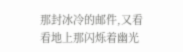那封冰冷的邮件,又看看地上那闪烁着幽光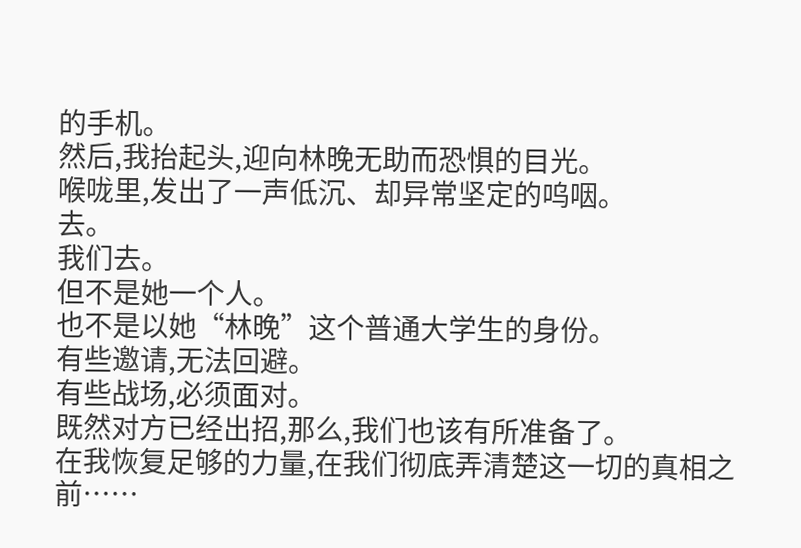的手机。
然后,我抬起头,迎向林晚无助而恐惧的目光。
喉咙里,发出了一声低沉、却异常坚定的呜咽。
去。
我们去。
但不是她一个人。
也不是以她“林晚”这个普通大学生的身份。
有些邀请,无法回避。
有些战场,必须面对。
既然对方已经出招,那么,我们也该有所准备了。
在我恢复足够的力量,在我们彻底弄清楚这一切的真相之前……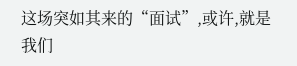这场突如其来的“面试”,或许,就是我们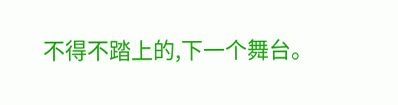不得不踏上的,下一个舞台。